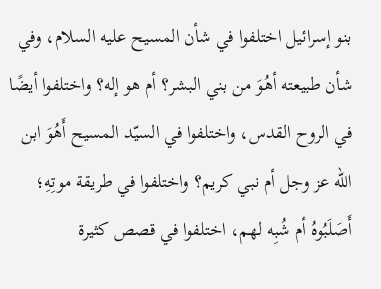بنو إسرائيل اختلفوا في شأن المسيح عليه السلام، وفي شأن طبيعته أهُوَ من بني البشر؟ أم هو إله؟ واختلفوا أيضًا في الروح القدس، واختلفوا في السيّد المسيح أَهُوَ ابن الله عز وجل أم نبي كريم؟ واختلفوا في طريقة موتِهِ؛ أَصَلَبُوهُ أم شُبِه لهم، اختلفوا في قصص كثيرة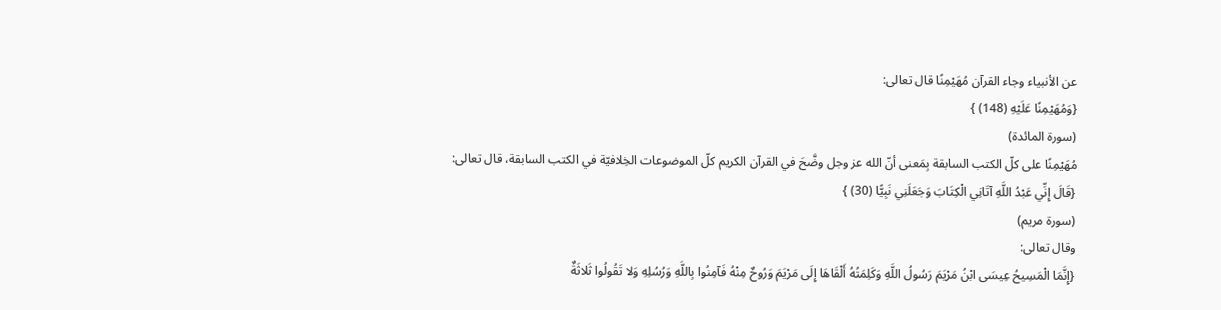عن الأنبياء وجاء القرآن مُهَيْمِنًا قال تعالى:
{وَمُهَيْمِنًا عَلَيْهِ (148) }
(سورة المائدة)
مُهَيْمِنًا على كلّ الكتب السابقة بِمَعنى أنّ الله عز وجل وضَّحَ في القرآن الكريم كلّ الموضوعات الخِلافيّة في الكتب السابقة، قال تعالى:
{قَالَ إِنِّي عَبْدُ اللَّهِ آتَانِي الْكِتَابَ وَجَعَلَنِي نَبِيًّا (30) }
(سورة مريم)
وقال تعالى:
{إِنَّمَا الْمَسِيحُ عِيسَى ابْنُ مَرْيَمَ رَسُولُ اللَّهِ وَكَلِمَتُهُ أَلْقَاهَا إِلَى مَرْيَمَ وَرُوحٌ مِنْهُ فَآمِنُوا بِاللَّهِ وَرُسُلِهِ وَلا تَقُولُوا ثَلاثَةٌ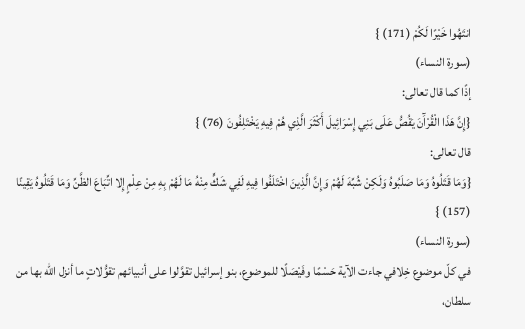انتَهُوا خَيْرًا لَكُمْ (171) }
(سورة النساء)
إذًا كما قال تعالى:
{إِنَّ هَذَا الْقُرْآَنَ يَقُصُّ عَلَى بَنِي إِسْرَائِيلَ أَكْثَرَ الَّذِي هُمْ فِيهِ يَخْتَلِفُونَ (76) }
قال تعالى:
{وَمَا قَتَلُوهُ وَمَا صَلَبُوهُ وَلَكِنْ شُبِّهَ لَهُمْ وَإِنَّ الَّذِينَ اخْتَلَفُوا فِيهِ لَفِي شَكٍّ مِنْهُ مَا لَهُمْ بِهِ مِنْ عِلْمٍ إِلا اتِّبَاعَ الظَّنِّ وَمَا قَتَلُوهُ يَقِينًا (157) }
(سورة النساء)
في كلّ موضوع خِلافي جاءت الآية حَسْمًا وفَيْصَلًا للموضوع، بنو إسرائيل تقوَّلوا على أنبيائهم تقوُّلاتٍ ما أنزل الله بها من سلطان،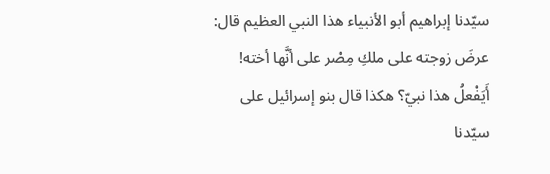سيّدنا إبراهيم أبو الأنبياء هذا النبي العظيم قال: عرضَ زوجته على ملكِ مِصْر على أنَّها أخته! أَيَفْعلُ هذا نبيّ؟ هكذا قال بنو إسرائيل على سيّدنا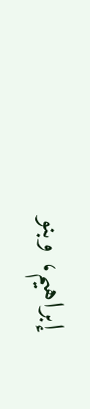إبراهيم، وبنو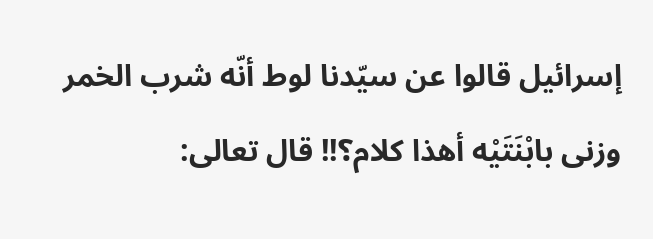إسرائيل قالوا عن سيّدنا لوط أنّه شرب الخمر وزنى بابْنَتَيْه أهذا كلام؟!! قال تعالى: